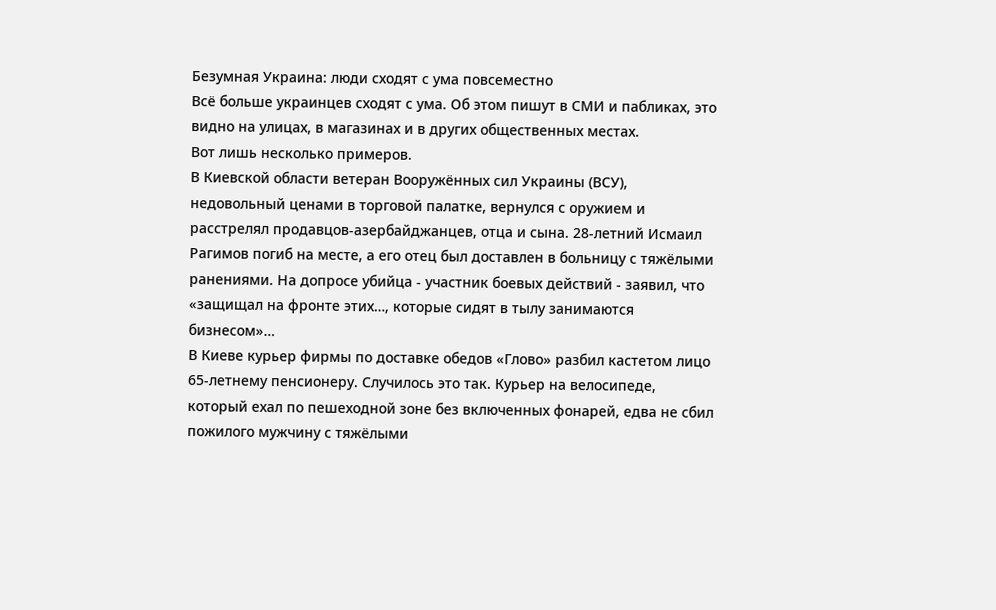Безумная Украина: люди сходят с ума повсеместно
Всё больше украинцев сходят с ума. Об этом пишут в СМИ и пабликах, это видно на улицах, в магазинах и в других общественных местах.
Вот лишь несколько примеров.
В Киевской области ветеран Вооружённых сил Украины (ВСУ), недовольный ценами в торговой палатке, вернулся с оружием и расстрелял продавцов-азербайджанцев, отца и сына. 28-летний Исмаил Рагимов погиб на месте, а его отец был доставлен в больницу с тяжёлыми ранениями. На допросе убийца - участник боевых действий - заявил, что «защищал на фронте этих…, которые сидят в тылу занимаются бизнесом»…
В Киеве курьер фирмы по доставке обедов «Глово» разбил кастетом лицо 65-летнему пенсионеру. Случилось это так. Курьер на велосипеде, который ехал по пешеходной зоне без включенных фонарей, едва не сбил пожилого мужчину с тяжёлыми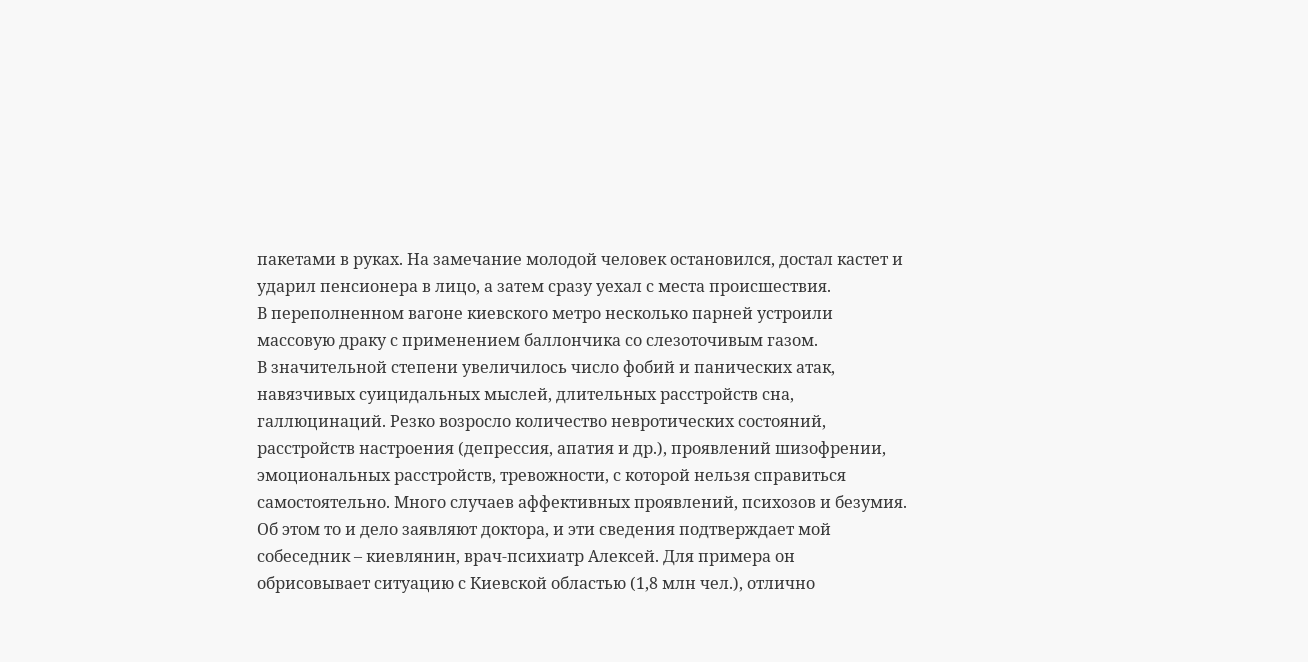пакетами в руках. На замечание молодой человек остановился, достал кастет и ударил пенсионера в лицо, а затем сразу уехал с места происшествия.
В переполненном вагоне киевского метро несколько парней устроили массовую драку с применением баллончика со слезоточивым газом.
В значительной степени увеличилось число фобий и панических атак, навязчивых суицидальных мыслей, длительных расстройств сна, галлюцинаций. Резко возросло количество невротических состояний, расстройств настроения (депрессия, апатия и др.), проявлений шизофрении, эмоциональных расстройств, тревожности, с которой нельзя справиться самостоятельно. Много случаев аффективных проявлений, психозов и безумия. Об этом то и дело заявляют доктора, и эти сведения подтверждает мой собеседник – киевлянин, врач-психиатр Алексей. Для примера он обрисовывает ситуацию с Киевской областью (1,8 млн чел.), отлично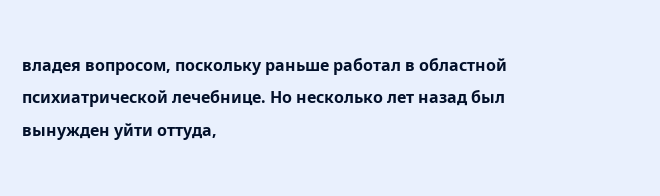владея вопросом, поскольку раньше работал в областной психиатрической лечебнице. Но несколько лет назад был вынужден уйти оттуда,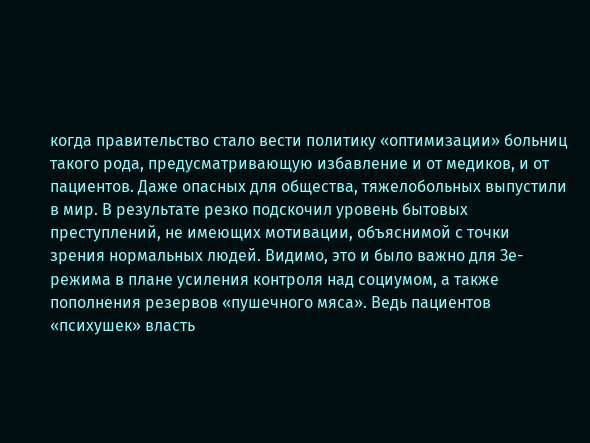когда правительство стало вести политику «оптимизации» больниц такого рода, предусматривающую избавление и от медиков, и от пациентов. Даже опасных для общества, тяжелобольных выпустили в мир. В результате резко подскочил уровень бытовых преступлений, не имеющих мотивации, объяснимой с точки зрения нормальных людей. Видимо, это и было важно для Зе-режима в плане усиления контроля над социумом, а также пополнения резервов «пушечного мяса». Ведь пациентов «психушек» власть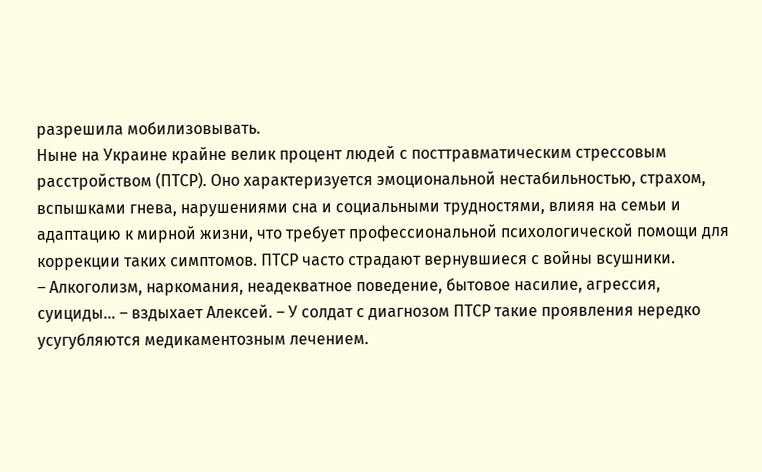разрешила мобилизовывать.
Ныне на Украине крайне велик процент людей с посттравматическим стрессовым расстройством (ПТСР). Оно характеризуется эмоциональной нестабильностью, страхом, вспышками гнева, нарушениями сна и социальными трудностями, влияя на семьи и адаптацию к мирной жизни, что требует профессиональной психологической помощи для коррекции таких симптомов. ПТСР часто страдают вернувшиеся с войны всушники.
– Алкоголизм, наркомания, неадекватное поведение, бытовое насилие, агрессия, суициды… – вздыхает Алексей. – У солдат с диагнозом ПТСР такие проявления нередко усугубляются медикаментозным лечением.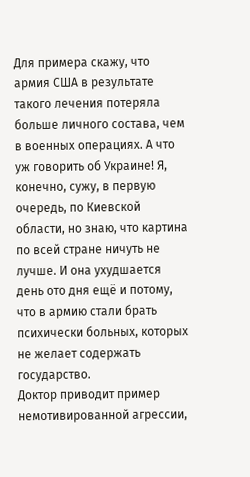Для примера скажу, что армия США в результате такого лечения потеряла больше личного состава, чем в военных операциях. А что уж говорить об Украине! Я, конечно, сужу, в первую очередь, по Киевской области, но знаю, что картина по всей стране ничуть не лучше. И она ухудшается день ото дня ещё и потому, что в армию стали брать психически больных, которых не желает содержать государство.
Доктор приводит пример немотивированной агрессии,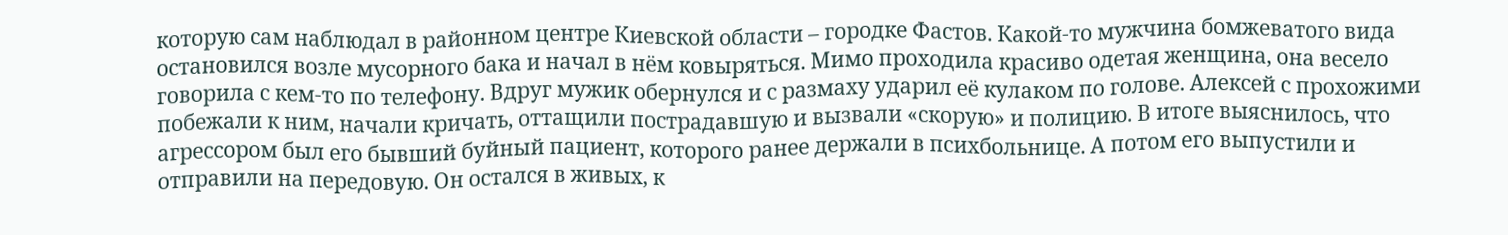которую сам наблюдал в районном центре Киевской области – городке Фастов. Какой-то мужчина бомжеватого вида остановился возле мусорного бака и начал в нём ковыряться. Мимо проходила красиво одетая женщина, она весело говорила с кем-то по телефону. Вдруг мужик обернулся и с размаху ударил её кулаком по голове. Алексей с прохожими побежали к ним, начали кричать, оттащили пострадавшую и вызвали «скорую» и полицию. В итоге выяснилось, что агрессором был его бывший буйный пациент, которого ранее держали в психбольнице. А потом его выпустили и отправили на передовую. Он остался в живых, к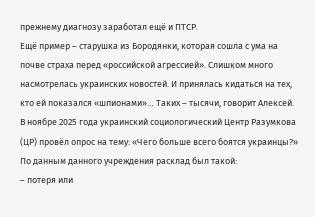прежнему диагнозу заработал ещё и ПТСР.
Ещё пример – старушка из Бородянки, которая сошла с ума на почве страха перед «российской агрессией». Слишком много насмотрелась украинских новостей. И принялась кидаться на тех, кто ей показался «шпионами»… Таких – тысячи, говорит Алексей.
В ноябре 2025 года украинский социологический Центр Разумкова (ЦР) провёл опрос на тему: «Чего больше всего боятся украинцы?» По данным данного учреждения расклад был такой:
– потеря или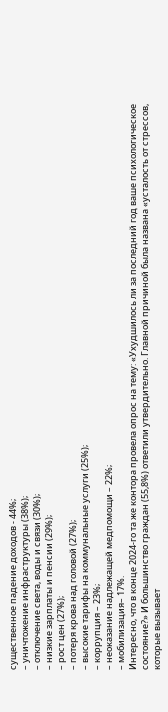существенное падение доходов - 44%;
– уничтожение инфраструктуры (38%);
– отключение света, воды и связи (30%);
– низкие зарплаты и пенсии (29%);
– рост цен (27%);
– потеря крова над головой (27%);
– высокие тарифы на коммунальные услуги (25%);
– коррупция – 23%;
– неоказание надлежащей медпомощи – 22%;
– мобилизация– 17%.
Интересно, что в конце 2024-го та же контора провела опрос на тему: «Ухудшилось ли за последний год ваше психологическое состояние?» И большинство граждан (55,8%) ответили утвердительно. Главной причиной была названа «усталость от стрессов, которые вызывает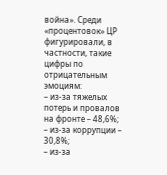война». Среди «процентовок» ЦР фигурировали, в частности, такие цифры по отрицательным эмоциям:
– из-за тяжелых потерь и провалов на фронте – 48,6%;
– из-за коррупции – 30,8%;
– из-за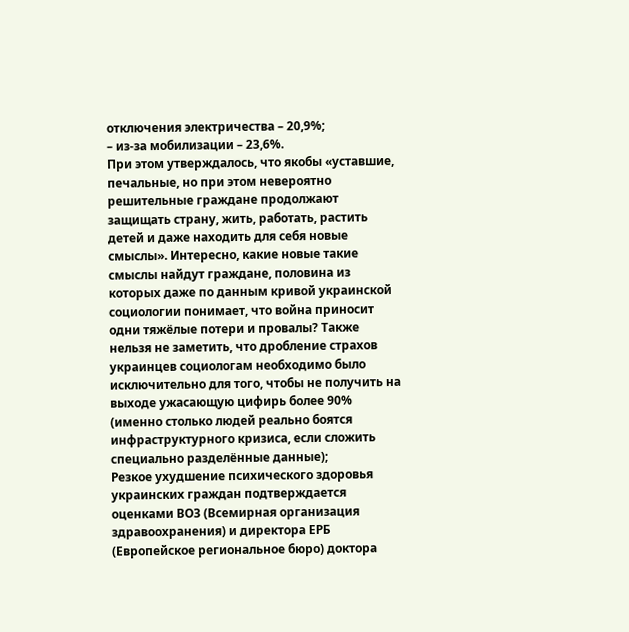отключения электричества – 20,9%;
– из-за мобилизации – 23,6%.
При этом утверждалось, что якобы «уставшие, печальные, но при этом невероятно решительные граждане продолжают защищать страну, жить, работать, растить детей и даже находить для себя новые смыслы». Интересно, какие новые такие смыслы найдут граждане, половина из которых даже по данным кривой украинской социологии понимает, что война приносит одни тяжёлые потери и провалы? Также нельзя не заметить, что дробление страхов украинцев социологам необходимо было исключительно для того, чтобы не получить на выходе ужасающую цифирь более 90% (именно столько людей реально боятся инфраструктурного кризиса, если сложить специально разделённые данные);
Резкое ухудшение психического здоровья украинских граждан подтверждается оценками ВОЗ (Всемирная организация здравоохранения) и директора ЕРБ (Европейское региональное бюро) доктора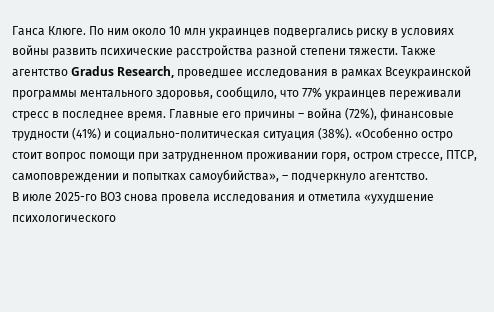Ганса Клюге. По ним около 10 млн украинцев подвергались риску в условиях войны развить психические расстройства разной степени тяжести. Также агентство Gradus Research, проведшее исследования в рамках Всеукраинской программы ментального здоровья, сообщило, что 77% украинцев переживали стресс в последнее время. Главные его причины – война (72%), финансовые трудности (41%) и социально-политическая ситуация (38%). «Особенно остро стоит вопрос помощи при затрудненном проживании горя, остром стрессе, ПТСР, самоповреждении и попытках самоубийства», – подчеркнуло агентство.
В июле 2025-го ВОЗ снова провела исследования и отметила «ухудшение психологического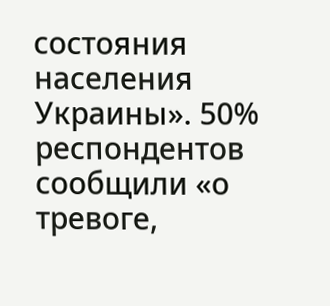состояния населения Украины». 50% респондентов сообщили «о тревоге,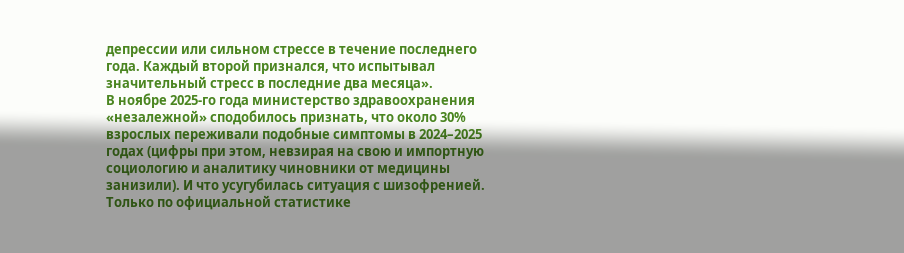депрессии или сильном стрессе в течение последнего года. Каждый второй признался, что испытывал значительный стресс в последние два месяца».
В ноябре 2025-го года министерство здравоохранения «незалежной» сподобилось признать, что около 30% взрослых переживали подобные симптомы в 2024–2025 годах (цифры при этом, невзирая на свою и импортную социологию и аналитику чиновники от медицины занизили). И что усугубилась ситуация с шизофренией. Только по официальной статистике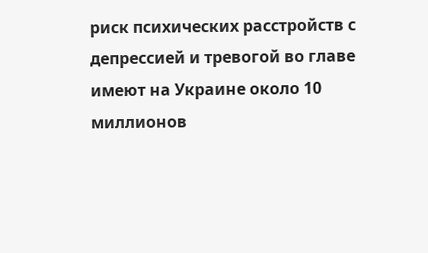риск психических расстройств с депрессией и тревогой во главе имеют на Украине около 10 миллионов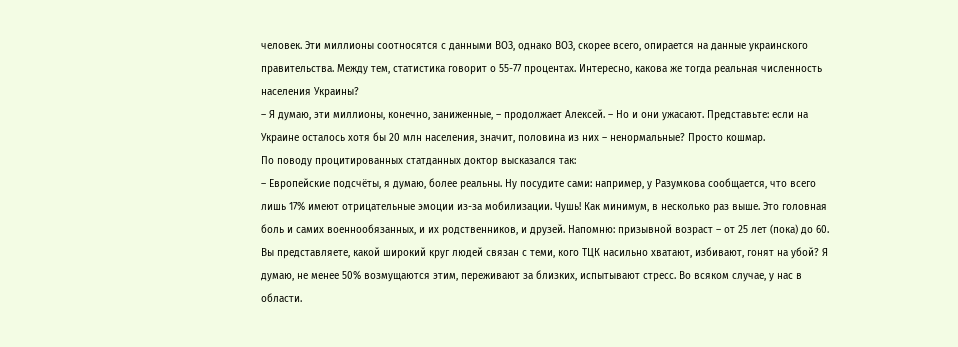человек. Эти миллионы соотносятся с данными ВОЗ, однако ВОЗ, скорее всего, опирается на данные украинского правительства. Между тем, статистика говорит о 55-77 процентах. Интересно, какова же тогда реальная численность населения Украины?
– Я думаю, эти миллионы, конечно, заниженные, – продолжает Алексей. – Но и они ужасают. Представьте: если на Украине осталось хотя бы 20 млн населения, значит, половина из них – ненормальные? Просто кошмар.
По поводу процитированных статданных доктор высказался так:
– Европейские подсчёты, я думаю, более реальны. Ну посудите сами: например, у Разумкова сообщается, что всего лишь 17% имеют отрицательные эмоции из-за мобилизации. Чушь! Как минимум, в несколько раз выше. Это головная боль и самих военнообязанных, и их родственников, и друзей. Напомню: призывной возраст – от 25 лет (пока) до 60. Вы представляете, какой широкий круг людей связан с теми, кого ТЦК насильно хватают, избивают, гонят на убой? Я думаю, не менее 50% возмущаются этим, переживают за близких, испытывают стресс. Во всяком случае, у нас в области.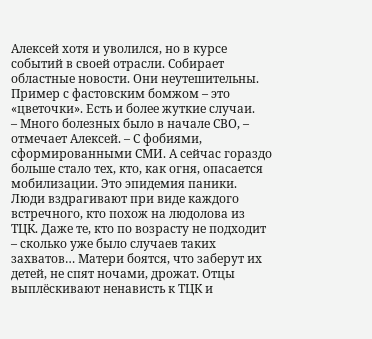Алексей хотя и уволился, но в курсе событий в своей отрасли. Собирает областные новости. Они неутешительны. Пример с фастовским бомжом – это «цветочки». Есть и более жуткие случаи.
– Много болезных было в начале СВО, – отмечает Алексей. – С фобиями, сформированными СМИ. А сейчас гораздо больше стало тех, кто, как огня, опасается мобилизации. Это эпидемия паники. Люди вздрагивают при виде каждого встречного, кто похож на людолова из ТЦК. Даже те, кто по возрасту не подходит – сколько уже было случаев таких захватов… Матери боятся, что заберут их детей, не спят ночами, дрожат. Отцы выплёскивают ненависть к ТЦК и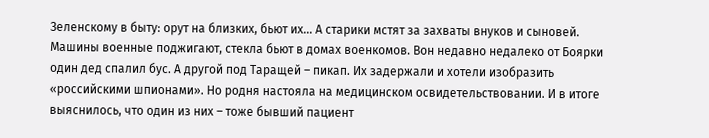Зеленскому в быту: орут на близких, бьют их… А старики мстят за захваты внуков и сыновей. Машины военные поджигают, стекла бьют в домах военкомов. Вон недавно недалеко от Боярки один дед спалил бус. А другой под Таращей – пикап. Их задержали и хотели изобразить «российскими шпионами». Но родня настояла на медицинском освидетельствовании. И в итоге выяснилось, что один из них – тоже бывший пациент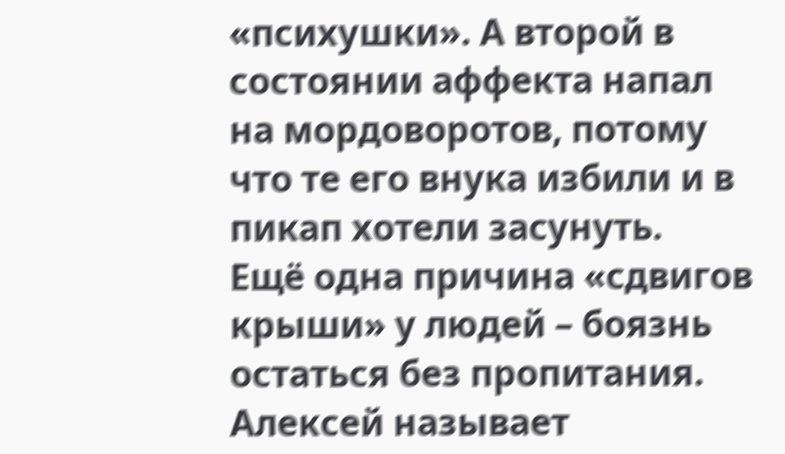«психушки». А второй в состоянии аффекта напал на мордоворотов, потому что те его внука избили и в пикап хотели засунуть.
Ещё одна причина «сдвигов крыши» у людей – боязнь остаться без пропитания. Алексей называет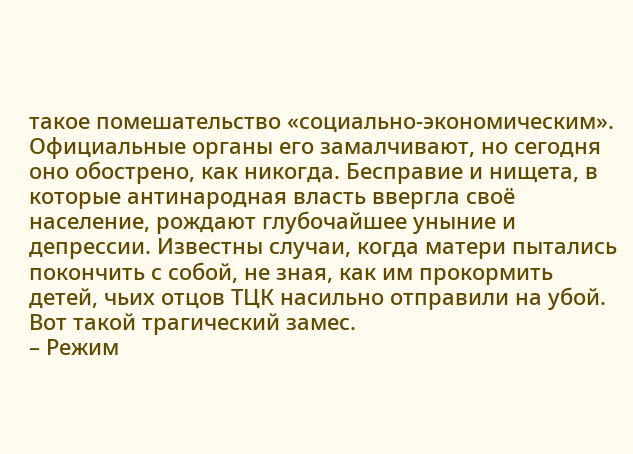такое помешательство «социально-экономическим». Официальные органы его замалчивают, но сегодня оно обострено, как никогда. Бесправие и нищета, в которые антинародная власть ввергла своё население, рождают глубочайшее уныние и депрессии. Известны случаи, когда матери пытались покончить с собой, не зная, как им прокормить детей, чьих отцов ТЦК насильно отправили на убой. Вот такой трагический замес.
– Режим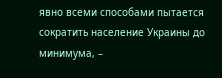явно всеми способами пытается сократить население Украины до минимума, –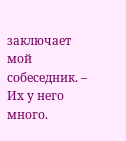заключает мой собеседник. – Их у него много.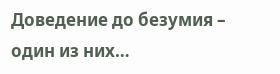Доведение до безумия – один из них…